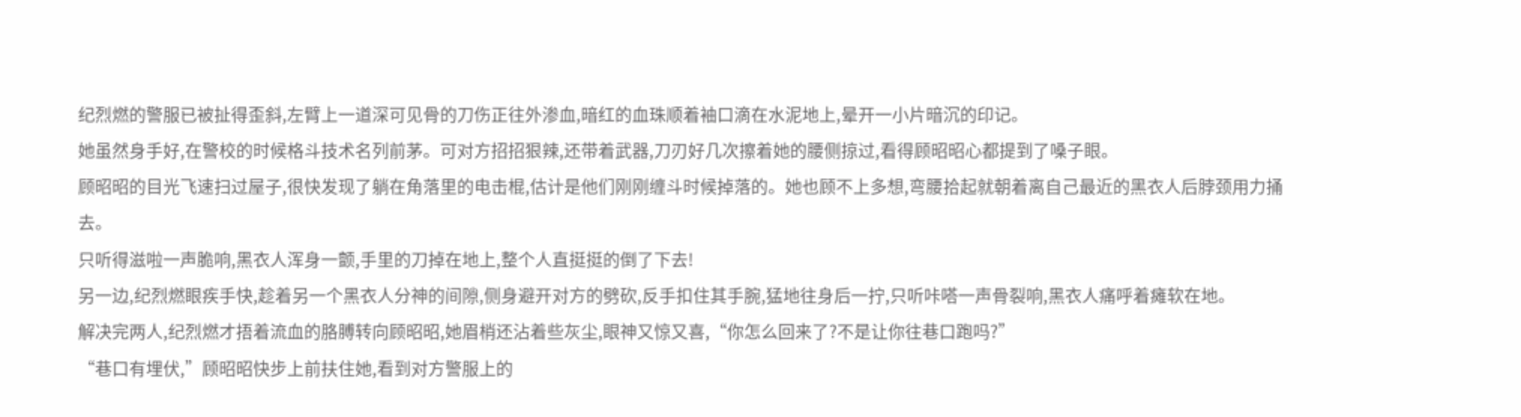纪烈燃的警服已被扯得歪斜,左臂上一道深可见骨的刀伤正往外渗血,暗红的血珠顺着袖口滴在水泥地上,晕开一小片暗沉的印记。
她虽然身手好,在警校的时候格斗技术名列前茅。可对方招招狠辣,还带着武器,刀刃好几次擦着她的腰侧掠过,看得顾昭昭心都提到了嗓子眼。
顾昭昭的目光飞速扫过屋子,很快发现了躺在角落里的电击棍,估计是他们刚刚缠斗时候掉落的。她也顾不上多想,弯腰拾起就朝着离自己最近的黑衣人后脖颈用力捅去。
只听得滋啦一声脆响,黑衣人浑身一颤,手里的刀掉在地上,整个人直挺挺的倒了下去!
另一边,纪烈燃眼疾手快,趁着另一个黑衣人分神的间隙,侧身避开对方的劈砍,反手扣住其手腕,猛地往身后一拧,只听咔嗒一声骨裂响,黑衣人痛呼着瘫软在地。
解决完两人,纪烈燃才捂着流血的胳膊转向顾昭昭,她眉梢还沾着些灰尘,眼神又惊又喜,“你怎么回来了?不是让你往巷口跑吗?”
“巷口有埋伏,”顾昭昭快步上前扶住她,看到对方警服上的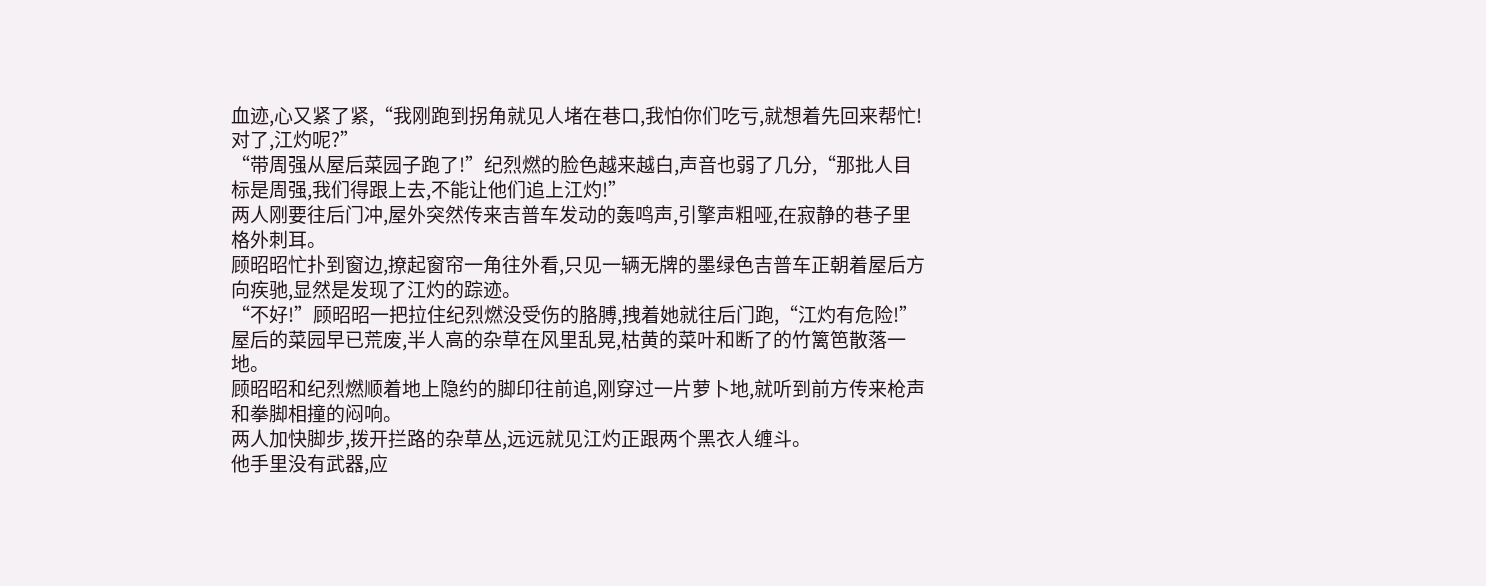血迹,心又紧了紧,“我刚跑到拐角就见人堵在巷口,我怕你们吃亏,就想着先回来帮忙!对了,江灼呢?”
“带周强从屋后菜园子跑了!”纪烈燃的脸色越来越白,声音也弱了几分,“那批人目标是周强,我们得跟上去,不能让他们追上江灼!”
两人刚要往后门冲,屋外突然传来吉普车发动的轰鸣声,引擎声粗哑,在寂静的巷子里格外刺耳。
顾昭昭忙扑到窗边,撩起窗帘一角往外看,只见一辆无牌的墨绿色吉普车正朝着屋后方向疾驰,显然是发现了江灼的踪迹。
“不好!”顾昭昭一把拉住纪烈燃没受伤的胳膊,拽着她就往后门跑,“江灼有危险!”
屋后的菜园早已荒废,半人高的杂草在风里乱晃,枯黄的菜叶和断了的竹篱笆散落一地。
顾昭昭和纪烈燃顺着地上隐约的脚印往前追,刚穿过一片萝卜地,就听到前方传来枪声和拳脚相撞的闷响。
两人加快脚步,拨开拦路的杂草丛,远远就见江灼正跟两个黑衣人缠斗。
他手里没有武器,应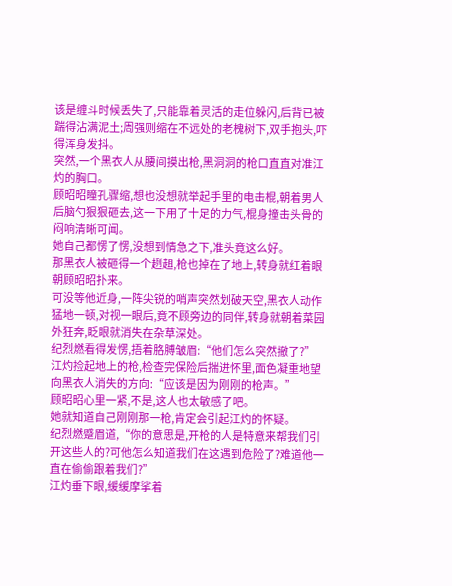该是缠斗时候丢失了,只能靠着灵活的走位躲闪,后背已被踹得沾满泥土;周强则缩在不远处的老槐树下,双手抱头,吓得浑身发抖。
突然,一个黑衣人从腰间摸出枪,黑洞洞的枪口直直对准江灼的胸口。
顾昭昭瞳孔骤缩,想也没想就举起手里的电击棍,朝着男人后脑勺狠狠砸去,这一下用了十足的力气,棍身撞击头骨的闷响清晰可闻。
她自己都愣了愣,没想到情急之下,准头竟这么好。
那黑衣人被砸得一个趔趄,枪也掉在了地上,转身就红着眼朝顾昭昭扑来。
可没等他近身,一阵尖锐的哨声突然划破天空,黑衣人动作猛地一顿,对视一眼后,竟不顾旁边的同伴,转身就朝着菜园外狂奔,眨眼就消失在杂草深处。
纪烈燃看得发愣,捂着胳膊皱眉:“他们怎么突然撤了?”
江灼捡起地上的枪,检查完保险后揣进怀里,面色凝重地望向黑衣人消失的方向:“应该是因为刚刚的枪声。”
顾昭昭心里一紧,不是,这人也太敏感了吧。
她就知道自己刚刚那一枪,肯定会引起江灼的怀疑。
纪烈燃蹙眉道,“你的意思是,开枪的人是特意来帮我们引开这些人的?可他怎么知道我们在这遇到危险了?难道他一直在偷偷跟着我们?”
江灼垂下眼,缓缓摩挲着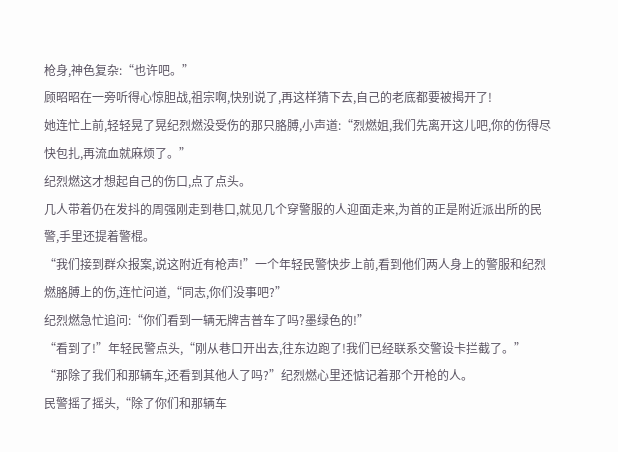枪身,神色复杂:“也许吧。”
顾昭昭在一旁听得心惊胆战,祖宗啊,快别说了,再这样猜下去,自己的老底都要被揭开了!
她连忙上前,轻轻晃了晃纪烈燃没受伤的那只胳膊,小声道:“烈燃姐,我们先离开这儿吧,你的伤得尽快包扎,再流血就麻烦了。”
纪烈燃这才想起自己的伤口,点了点头。
几人带着仍在发抖的周强刚走到巷口,就见几个穿警服的人迎面走来,为首的正是附近派出所的民警,手里还提着警棍。
“我们接到群众报案,说这附近有枪声!”一个年轻民警快步上前,看到他们两人身上的警服和纪烈燃胳膊上的伤,连忙问道,“同志,你们没事吧?”
纪烈燃急忙追问:“你们看到一辆无牌吉普车了吗?墨绿色的!”
“看到了!”年轻民警点头,“刚从巷口开出去,往东边跑了!我们已经联系交警设卡拦截了。”
“那除了我们和那辆车,还看到其他人了吗?”纪烈燃心里还惦记着那个开枪的人。
民警摇了摇头,“除了你们和那辆车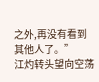之外,再没有看到其他人了。”
江灼转头望向空荡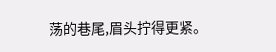荡的巷尾,眉头拧得更紧。